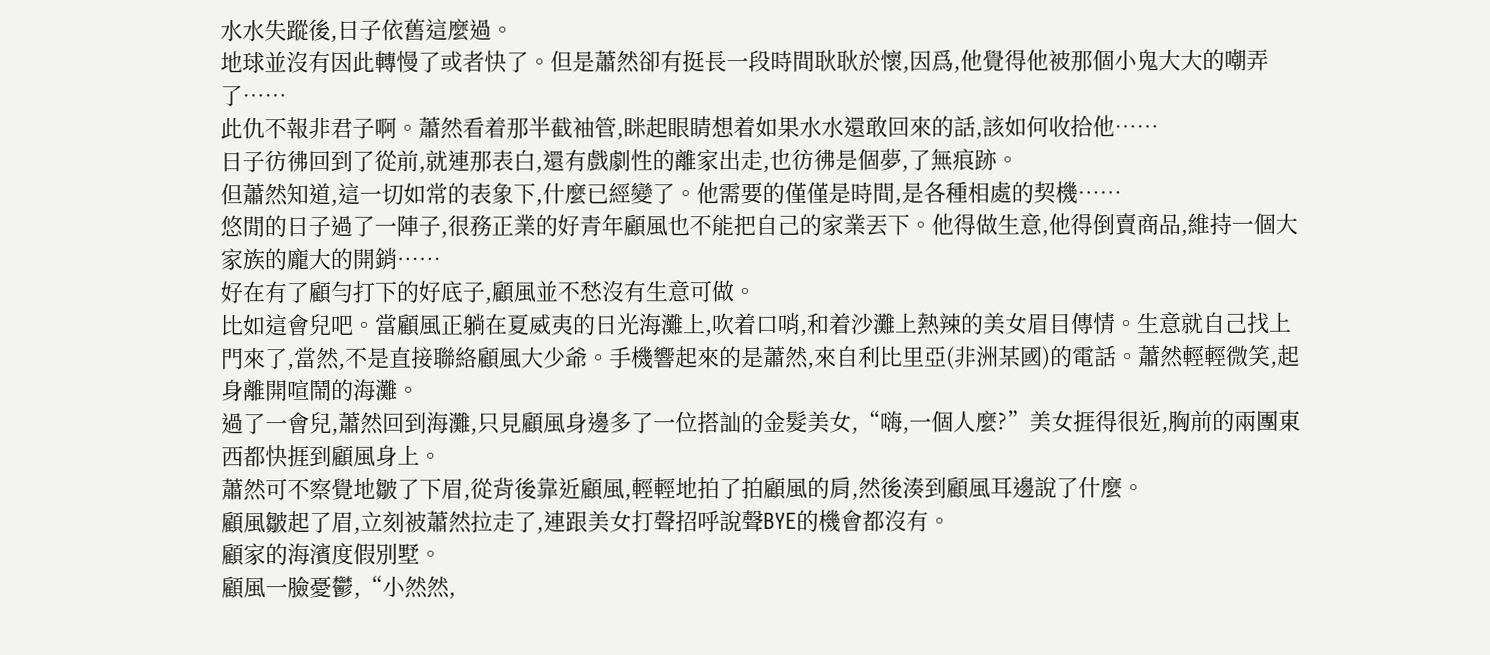水水失蹤後,日子依舊這麼過。
地球並沒有因此轉慢了或者快了。但是蕭然卻有挺長一段時間耿耿於懷,因爲,他覺得他被那個小鬼大大的嘲弄了……
此仇不報非君子啊。蕭然看着那半截袖管,眯起眼睛想着如果水水還敢回來的話,該如何收拾他……
日子彷彿回到了從前,就連那表白,還有戲劇性的離家出走,也彷彿是個夢,了無痕跡。
但蕭然知道,這一切如常的表象下,什麼已經變了。他需要的僅僅是時間,是各種相處的契機……
悠閒的日子過了一陣子,很務正業的好青年顧風也不能把自己的家業丟下。他得做生意,他得倒賣商品,維持一個大家族的龐大的開銷……
好在有了顧勻打下的好底子,顧風並不愁沒有生意可做。
比如這會兒吧。當顧風正躺在夏威夷的日光海灘上,吹着口哨,和着沙灘上熱辣的美女眉目傳情。生意就自己找上門來了,當然,不是直接聯絡顧風大少爺。手機響起來的是蕭然,來自利比里亞(非洲某國)的電話。蕭然輕輕微笑,起身離開喧鬧的海灘。
過了一會兒,蕭然回到海灘,只見顧風身邊多了一位搭訕的金髮美女,“嗨,一個人麼?”美女捱得很近,胸前的兩團東西都快捱到顧風身上。
蕭然可不察覺地皺了下眉,從背後靠近顧風,輕輕地拍了拍顧風的肩,然後湊到顧風耳邊說了什麼。
顧風皺起了眉,立刻被蕭然拉走了,連跟美女打聲招呼說聲BYE的機會都沒有。
顧家的海濱度假別墅。
顧風一臉憂鬱,“小然然,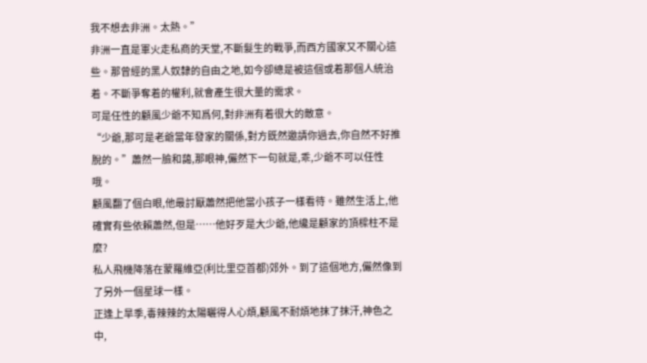我不想去非洲。太熱。”
非洲一直是軍火走私商的天堂,不斷髮生的戰爭,而西方國家又不關心這些。那曾經的黑人奴隸的自由之地,如今卻總是被這個或着那個人統治着。不斷爭奪着的權利,就會產生很大量的需求。
可是任性的顧風少爺不知爲何,對非洲有着很大的敵意。
“少爺,那可是老爺當年發家的關係,對方既然邀請你過去,你自然不好推脫的。”蕭然一臉和藹,那眼神,儼然下一句就是,乖,少爺不可以任性哦。
顧風翻了個白眼,他最討厭蕭然把他當小孩子一樣看待。雖然生活上,他確實有些依賴蕭然,但是……他好歹是大少爺,他纔是顧家的頂樑柱不是麼?
私人飛機降落在蒙羅維亞(利比里亞首都)郊外。到了這個地方,儼然像到了另外一個星球一樣。
正逢上旱季,毒辣辣的太陽曬得人心煩,顧風不耐煩地抹了抹汗,神色之中,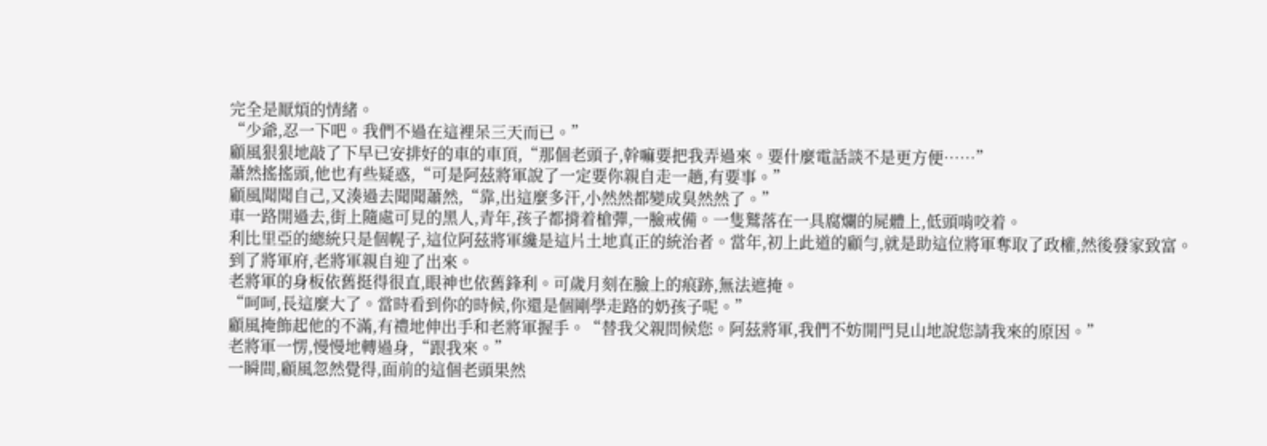完全是厭煩的情緒。
“少爺,忍一下吧。我們不過在這裡呆三天而已。”
顧風狠狠地敲了下早已安排好的車的車頂,“那個老頭子,幹嘛要把我弄過來。要什麼電話談不是更方便……”
蕭然搖搖頭,他也有些疑惑,“可是阿茲將軍說了一定要你親自走一趟,有要事。”
顧風聞聞自己,又湊過去聞聞蕭然,“靠,出這麼多汗,小然然都變成臭然然了。”
車一路開過去,街上隨處可見的黑人,青年,孩子都揹着槍彈,一臉戒備。一隻鷲落在一具腐爛的屍體上,低頭啃咬着。
利比里亞的總統只是個幌子,這位阿茲將軍纔是這片土地真正的統治者。當年,初上此道的顧勻,就是助這位將軍奪取了政權,然後發家致富。
到了將軍府,老將軍親自迎了出來。
老將軍的身板依舊挺得很直,眼神也依舊鋒利。可歲月刻在臉上的痕跡,無法遮掩。
“呵呵,長這麼大了。當時看到你的時候,你還是個剛學走路的奶孩子呢。”
顧風掩飾起他的不滿,有禮地伸出手和老將軍握手。“替我父親問候您。阿茲將軍,我們不妨開門見山地說您請我來的原因。”
老將軍一愣,慢慢地轉過身,“跟我來。”
一瞬間,顧風忽然覺得,面前的這個老頭果然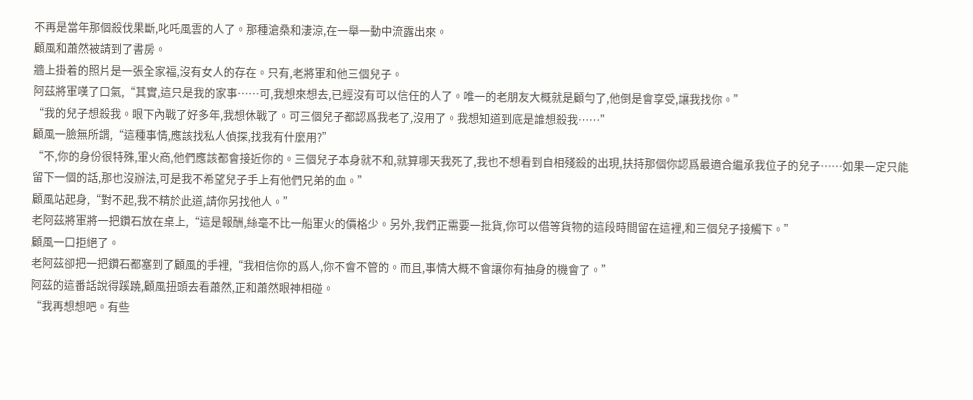不再是當年那個殺伐果斷,叱吒風雲的人了。那種滄桑和淒涼,在一舉一動中流露出來。
顧風和蕭然被請到了書房。
牆上掛着的照片是一張全家福,沒有女人的存在。只有,老將軍和他三個兒子。
阿茲將軍嘆了口氣,“其實,這只是我的家事……可,我想來想去,已經沒有可以信任的人了。唯一的老朋友大概就是顧勻了,他倒是會享受,讓我找你。”
“我的兒子想殺我。眼下內戰了好多年,我想休戰了。可三個兒子都認爲我老了,沒用了。我想知道到底是誰想殺我……”
顧風一臉無所謂,“這種事情,應該找私人偵探,找我有什麼用?”
“不,你的身份很特殊,軍火商,他們應該都會接近你的。三個兒子本身就不和,就算哪天我死了,我也不想看到自相殘殺的出現,扶持那個你認爲最適合繼承我位子的兒子……如果一定只能留下一個的話,那也沒辦法,可是我不希望兒子手上有他們兄弟的血。”
顧風站起身,“對不起,我不精於此道,請你另找他人。”
老阿茲將軍將一把鑽石放在桌上,“這是報酬,絲毫不比一船軍火的價格少。另外,我們正需要一批貨,你可以借等貨物的這段時間留在這裡,和三個兒子接觸下。”
顧風一口拒絕了。
老阿茲卻把一把鑽石都塞到了顧風的手裡,“我相信你的爲人,你不會不管的。而且,事情大概不會讓你有抽身的機會了。”
阿茲的這番話說得蹊蹺,顧風扭頭去看蕭然,正和蕭然眼神相碰。
“我再想想吧。有些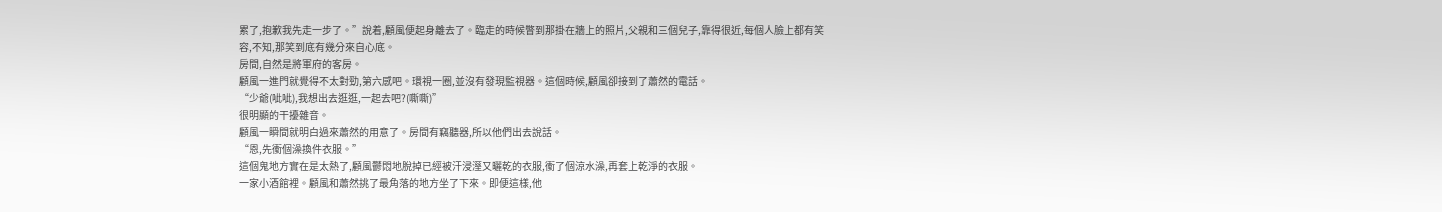累了,抱歉我先走一步了。”說着,顧風便起身離去了。臨走的時候瞥到那掛在牆上的照片,父親和三個兒子,靠得很近,每個人臉上都有笑容,不知,那笑到底有幾分來自心底。
房間,自然是將軍府的客房。
顧風一進門就覺得不太對勁,第六感吧。環視一圈,並沒有發現監視器。這個時候,顧風卻接到了蕭然的電話。
“少爺(呲呲),我想出去逛逛,一起去吧?(嘶嘶)”
很明顯的干擾雜音。
顧風一瞬間就明白過來蕭然的用意了。房間有竊聽器,所以他們出去說話。
“恩,先衝個澡換件衣服。”
這個鬼地方實在是太熱了,顧風鬱悶地脫掉已經被汗浸溼又曬乾的衣服,衝了個涼水澡,再套上乾淨的衣服。
一家小酒館裡。顧風和蕭然挑了最角落的地方坐了下來。即便這樣,他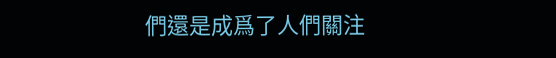們還是成爲了人們關注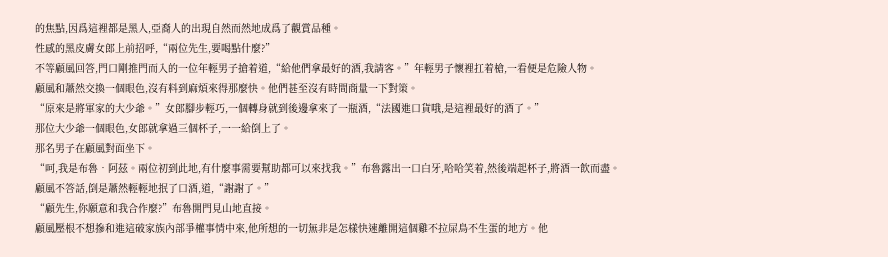的焦點,因爲這裡都是黑人,亞裔人的出現自然而然地成爲了觀賞品種。
性感的黑皮膚女郎上前招呼,“兩位先生,要喝點什麼?”
不等顧風回答,門口剛推門而入的一位年輕男子搶着道,“給他們拿最好的酒,我請客。”年輕男子懷裡扛着槍,一看便是危險人物。
顧風和蕭然交換一個眼色,沒有料到麻煩來得那麼快。他們甚至沒有時間商量一下對策。
“原來是將軍家的大少爺。”女郎腳步輕巧,一個轉身就到後邊拿來了一瓶酒,“法國進口貨哦,是這裡最好的酒了。”
那位大少爺一個眼色,女郎就拿過三個杯子,一一給倒上了。
那名男子在顧風對面坐下。
“呵,我是布魯•阿茲。兩位初到此地,有什麼事需要幫助都可以來找我。”布魯露出一口白牙,哈哈笑着,然後端起杯子,將酒一飲而盡。
顧風不答話,倒是蕭然輕輕地抿了口酒,道,“謝謝了。”
“顧先生,你願意和我合作麼?”布魯開門見山地直接。
顧風壓根不想摻和進這破家族內部爭權事情中來,他所想的一切無非是怎樣快速離開這個雞不拉屎鳥不生蛋的地方。他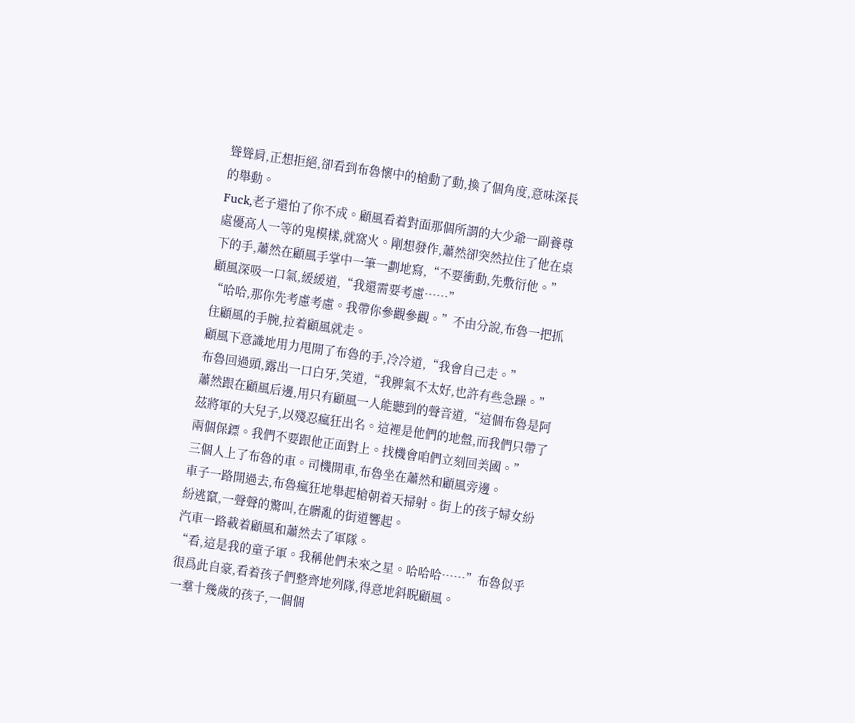聳聳肩,正想拒絕,卻看到布魯懷中的槍動了動,換了個角度,意味深長的舉動。
Fuck,老子還怕了你不成。顧風看着對面那個所謂的大少爺一副養尊處優高人一等的鬼模樣,就窩火。剛想發作,蕭然卻突然拉住了他在桌下的手,蕭然在顧風手掌中一筆一劃地寫,“不要衝動,先敷衍他。”
顧風深吸一口氣,緩緩道,“我還需要考慮……”
“哈哈,那你先考慮考慮。我帶你參觀參觀。”不由分說,布魯一把抓住顧風的手腕,拉着顧風就走。
顧風下意識地用力甩開了布魯的手,冷冷道,“我會自己走。”
布魯回過頭,露出一口白牙,笑道,“我脾氣不太好,也許有些急躁。”
蕭然跟在顧風后邊,用只有顧風一人能聽到的聲音道,“這個布魯是阿茲將軍的大兒子,以殘忍瘋狂出名。這裡是他們的地盤,而我們只帶了兩個保鏢。我們不要跟他正面對上。找機會咱們立刻回美國。”
三個人上了布魯的車。司機開車,布魯坐在蕭然和顧風旁邊。
車子一路開過去,布魯瘋狂地舉起槍朝着天掃射。街上的孩子婦女紛紛逃竄,一聲聲的驚叫,在髒亂的街道響起。
汽車一路載着顧風和蕭然去了軍隊。
“看,這是我的童子軍。我稱他們未來之星。哈哈哈……”布魯似乎很爲此自豪,看着孩子們整齊地列隊,得意地斜睨顧風。
一羣十幾歲的孩子,一個個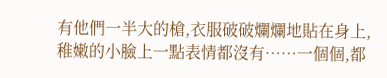有他們一半大的槍,衣服破破爛爛地貼在身上,稚嫩的小臉上一點表情都沒有……一個個,都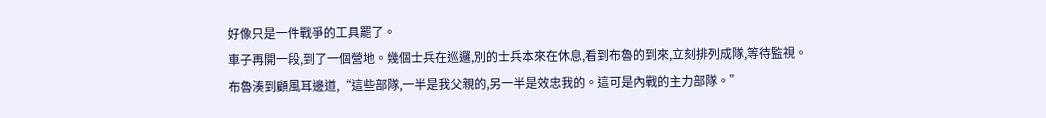好像只是一件戰爭的工具罷了。
車子再開一段,到了一個營地。幾個士兵在巡邏,別的士兵本來在休息,看到布魯的到來,立刻排列成隊,等待監視。
布魯湊到顧風耳邊道,“這些部隊,一半是我父親的,另一半是效忠我的。這可是內戰的主力部隊。”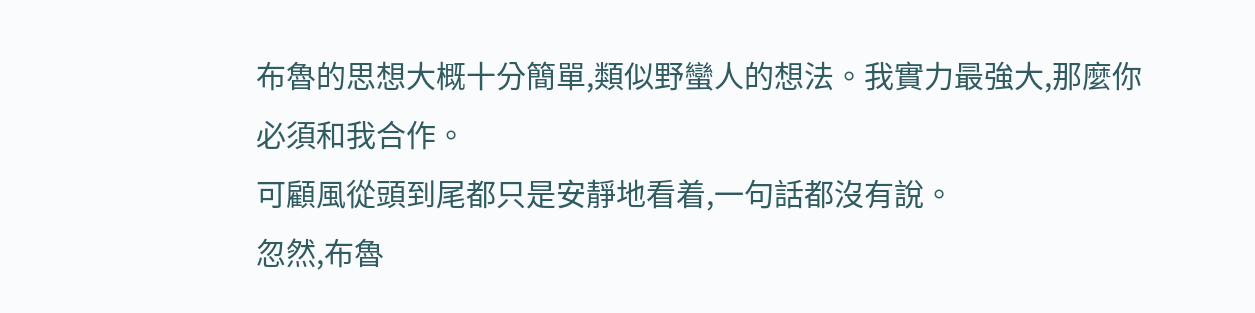布魯的思想大概十分簡單,類似野蠻人的想法。我實力最強大,那麼你必須和我合作。
可顧風從頭到尾都只是安靜地看着,一句話都沒有說。
忽然,布魯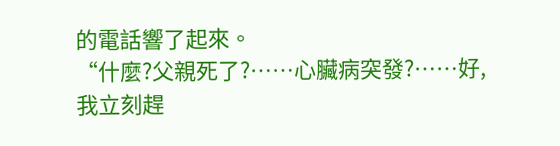的電話響了起來。
“什麼?父親死了?……心臟病突發?……好,我立刻趕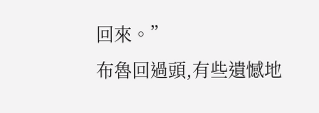回來。”
布魯回過頭,有些遺憾地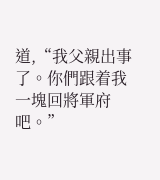道,“我父親出事了。你們跟着我一塊回將軍府吧。”